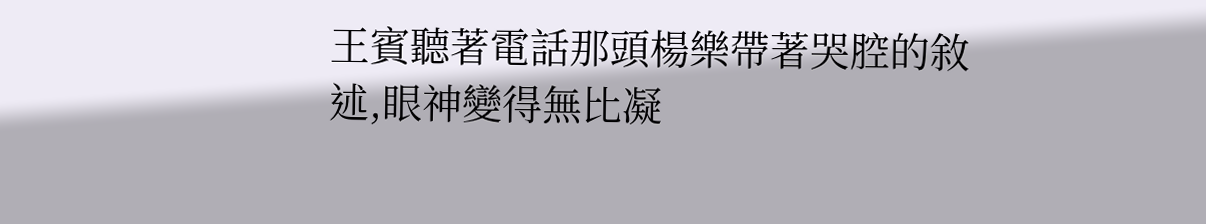王賓聽著電話那頭楊樂帶著哭腔的敘述,眼神變得無比凝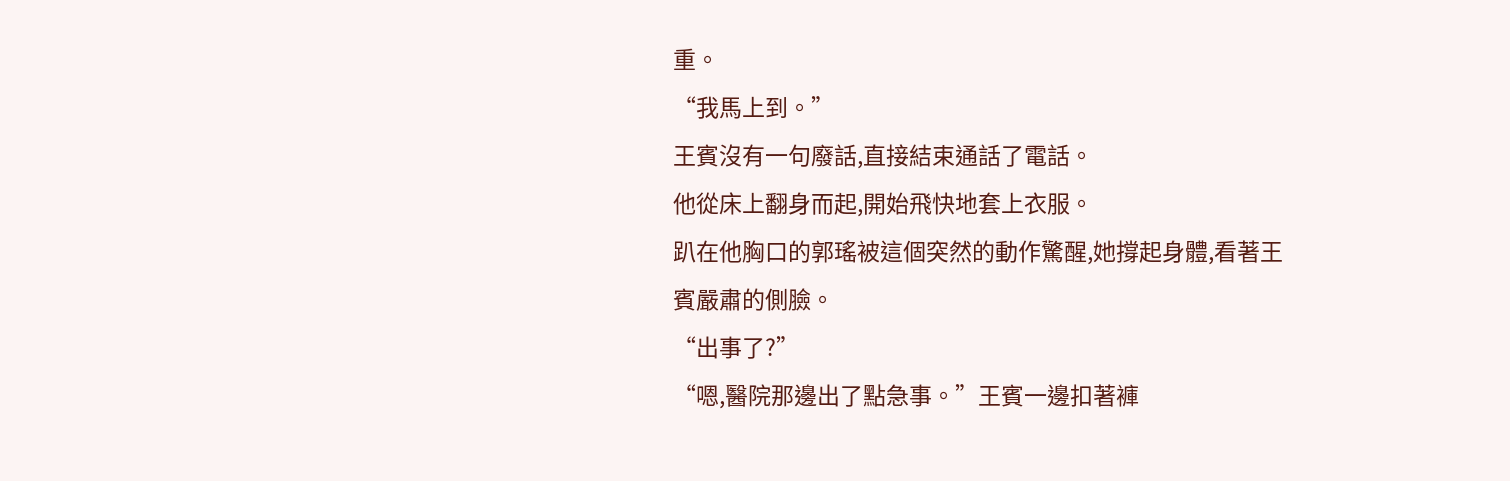重。
“我馬上到。”
王賓沒有一句廢話,直接結束通話了電話。
他從床上翻身而起,開始飛快地套上衣服。
趴在他胸口的郭瑤被這個突然的動作驚醒,她撐起身體,看著王賓嚴肅的側臉。
“出事了?”
“嗯,醫院那邊出了點急事。”王賓一邊扣著褲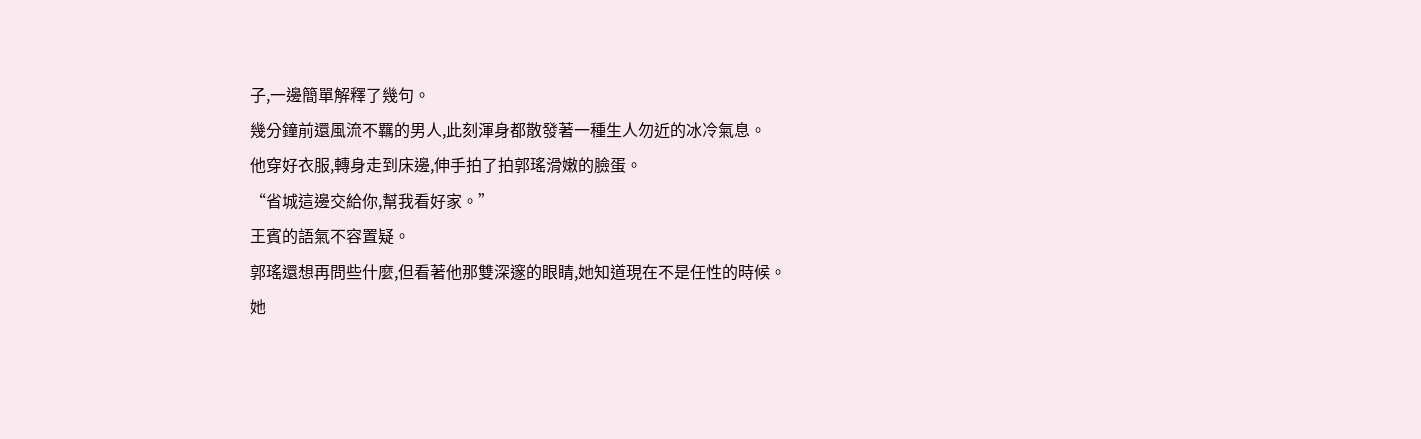子,一邊簡單解釋了幾句。
幾分鐘前還風流不羈的男人,此刻渾身都散發著一種生人勿近的冰冷氣息。
他穿好衣服,轉身走到床邊,伸手拍了拍郭瑤滑嫩的臉蛋。
“省城這邊交給你,幫我看好家。”
王賓的語氣不容置疑。
郭瑤還想再問些什麼,但看著他那雙深邃的眼睛,她知道現在不是任性的時候。
她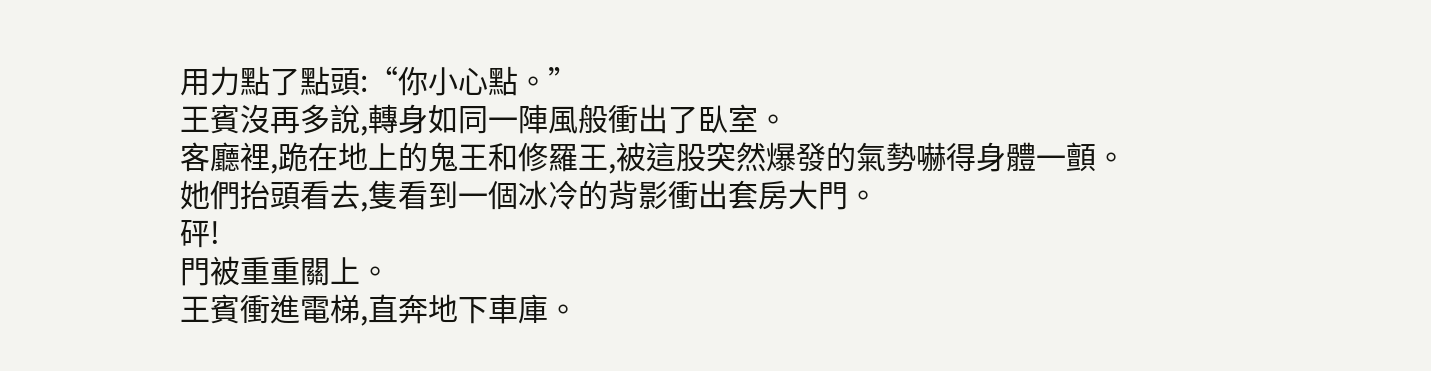用力點了點頭:“你小心點。”
王賓沒再多說,轉身如同一陣風般衝出了臥室。
客廳裡,跪在地上的鬼王和修羅王,被這股突然爆發的氣勢嚇得身體一顫。
她們抬頭看去,隻看到一個冰冷的背影衝出套房大門。
砰!
門被重重關上。
王賓衝進電梯,直奔地下車庫。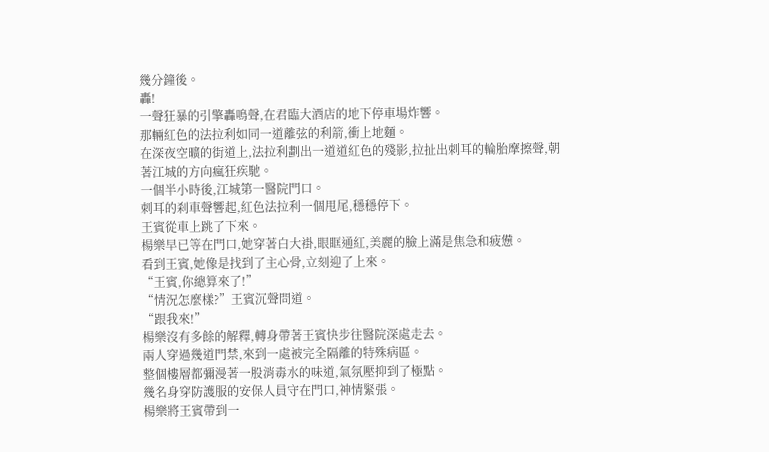幾分鐘後。
轟!
一聲狂暴的引擎轟鳴聲,在君臨大酒店的地下停車場炸響。
那輛紅色的法拉利如同一道離弦的利箭,衝上地麵。
在深夜空曠的街道上,法拉利劃出一道道紅色的殘影,拉扯出刺耳的輪胎摩擦聲,朝著江城的方向瘋狂疾馳。
一個半小時後,江城第一醫院門口。
刺耳的刹車聲響起,紅色法拉利一個甩尾,穩穩停下。
王賓從車上跳了下來。
楊樂早已等在門口,她穿著白大褂,眼眶通紅,美麗的臉上滿是焦急和疲憊。
看到王賓,她像是找到了主心骨,立刻迎了上來。
“王賓,你總算來了!”
“情況怎麼樣?”王賓沉聲問道。
“跟我來!”
楊樂沒有多餘的解釋,轉身帶著王賓快步往醫院深處走去。
兩人穿過幾道門禁,來到一處被完全隔離的特殊病區。
整個樓層都彌漫著一股消毒水的味道,氣氛壓抑到了極點。
幾名身穿防護服的安保人員守在門口,神情緊張。
楊樂將王賓帶到一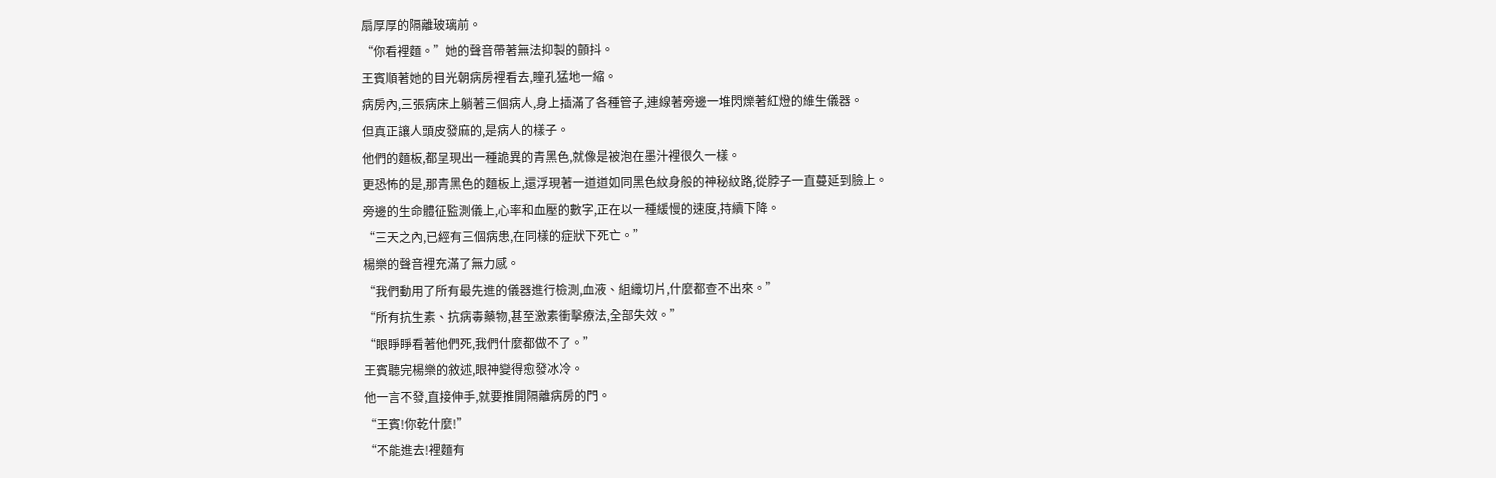扇厚厚的隔離玻璃前。
“你看裡麵。”她的聲音帶著無法抑製的顫抖。
王賓順著她的目光朝病房裡看去,瞳孔猛地一縮。
病房內,三張病床上躺著三個病人,身上插滿了各種管子,連線著旁邊一堆閃爍著紅燈的維生儀器。
但真正讓人頭皮發麻的,是病人的樣子。
他們的麵板,都呈現出一種詭異的青黑色,就像是被泡在墨汁裡很久一樣。
更恐怖的是,那青黑色的麵板上,還浮現著一道道如同黑色紋身般的神秘紋路,從脖子一直蔓延到臉上。
旁邊的生命體征監測儀上,心率和血壓的數字,正在以一種緩慢的速度,持續下降。
“三天之內,已經有三個病患,在同樣的症狀下死亡。”
楊樂的聲音裡充滿了無力感。
“我們動用了所有最先進的儀器進行檢測,血液、組織切片,什麼都查不出來。”
“所有抗生素、抗病毒藥物,甚至激素衝擊療法,全部失效。”
“眼睜睜看著他們死,我們什麼都做不了。”
王賓聽完楊樂的敘述,眼神變得愈發冰冷。
他一言不發,直接伸手,就要推開隔離病房的門。
“王賓!你乾什麼!”
“不能進去!裡麵有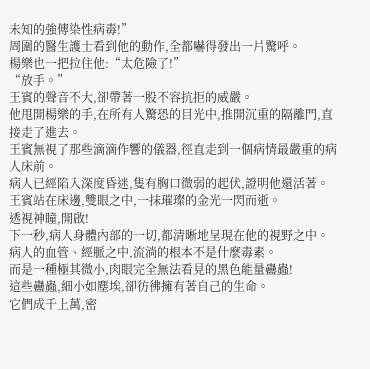未知的強傳染性病毒!”
周圍的醫生護士看到他的動作,全都嚇得發出一片驚呼。
楊樂也一把拉住他:“太危險了!”
“放手。”
王賓的聲音不大,卻帶著一股不容抗拒的威嚴。
他甩開楊樂的手,在所有人驚恐的目光中,推開沉重的隔離門,直接走了進去。
王賓無視了那些滴滴作響的儀器,徑直走到一個病情最嚴重的病人床前。
病人已經陷入深度昏迷,隻有胸口微弱的起伏,證明他還活著。
王賓站在床邊,雙眼之中,一抹璀璨的金光一閃而逝。
透視神瞳,開啟!
下一秒,病人身體內部的一切,都清晰地呈現在他的視野之中。
病人的血管、經脈之中,流淌的根本不是什麼毒素。
而是一種極其微小,肉眼完全無法看見的黑色能量蠱蟲!
這些蠱蟲,細小如塵埃,卻彷彿擁有著自己的生命。
它們成千上萬,密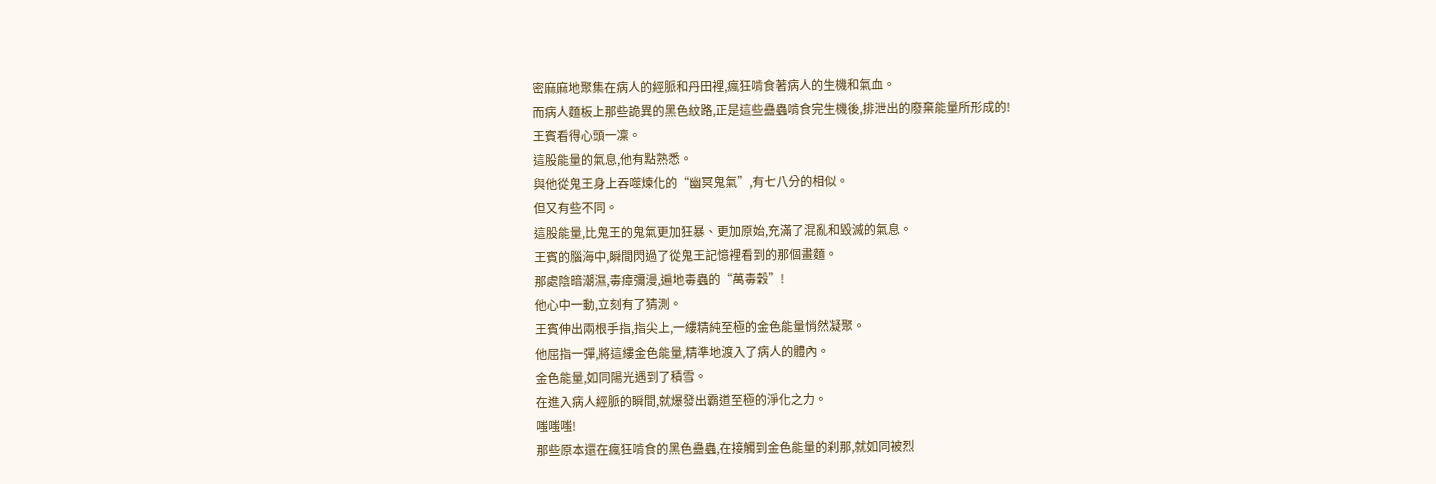密麻麻地聚集在病人的經脈和丹田裡,瘋狂啃食著病人的生機和氣血。
而病人麵板上那些詭異的黑色紋路,正是這些蠱蟲啃食完生機後,排泄出的廢棄能量所形成的!
王賓看得心頭一凜。
這股能量的氣息,他有點熟悉。
與他從鬼王身上吞噬煉化的“幽冥鬼氣”,有七八分的相似。
但又有些不同。
這股能量,比鬼王的鬼氣更加狂暴、更加原始,充滿了混亂和毀滅的氣息。
王賓的腦海中,瞬間閃過了從鬼王記憶裡看到的那個畫麵。
那處陰暗潮濕,毒瘴彌漫,遍地毒蟲的“萬毒穀”!
他心中一動,立刻有了猜測。
王賓伸出兩根手指,指尖上,一縷精純至極的金色能量悄然凝聚。
他屈指一彈,將這縷金色能量,精準地渡入了病人的體內。
金色能量,如同陽光遇到了積雪。
在進入病人經脈的瞬間,就爆發出霸道至極的淨化之力。
嗤嗤嗤!
那些原本還在瘋狂啃食的黑色蠱蟲,在接觸到金色能量的刹那,就如同被烈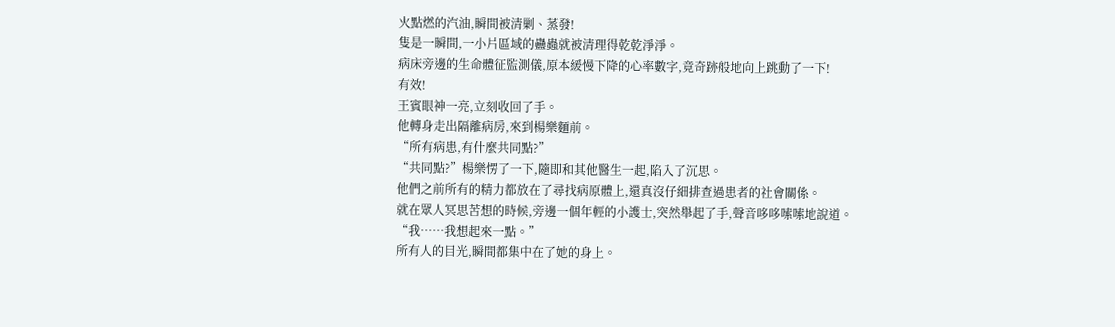火點燃的汽油,瞬間被清剿、蒸發!
隻是一瞬間,一小片區域的蠱蟲就被清理得乾乾淨淨。
病床旁邊的生命體征監測儀,原本緩慢下降的心率數字,竟奇跡般地向上跳動了一下!
有效!
王賓眼神一亮,立刻收回了手。
他轉身走出隔離病房,來到楊樂麵前。
“所有病患,有什麼共同點?”
“共同點?”楊樂愣了一下,隨即和其他醫生一起,陷入了沉思。
他們之前所有的精力都放在了尋找病原體上,還真沒仔細排查過患者的社會關係。
就在眾人冥思苦想的時候,旁邊一個年輕的小護士,突然舉起了手,聲音哆哆嗦嗦地說道。
“我……我想起來一點。”
所有人的目光,瞬間都集中在了她的身上。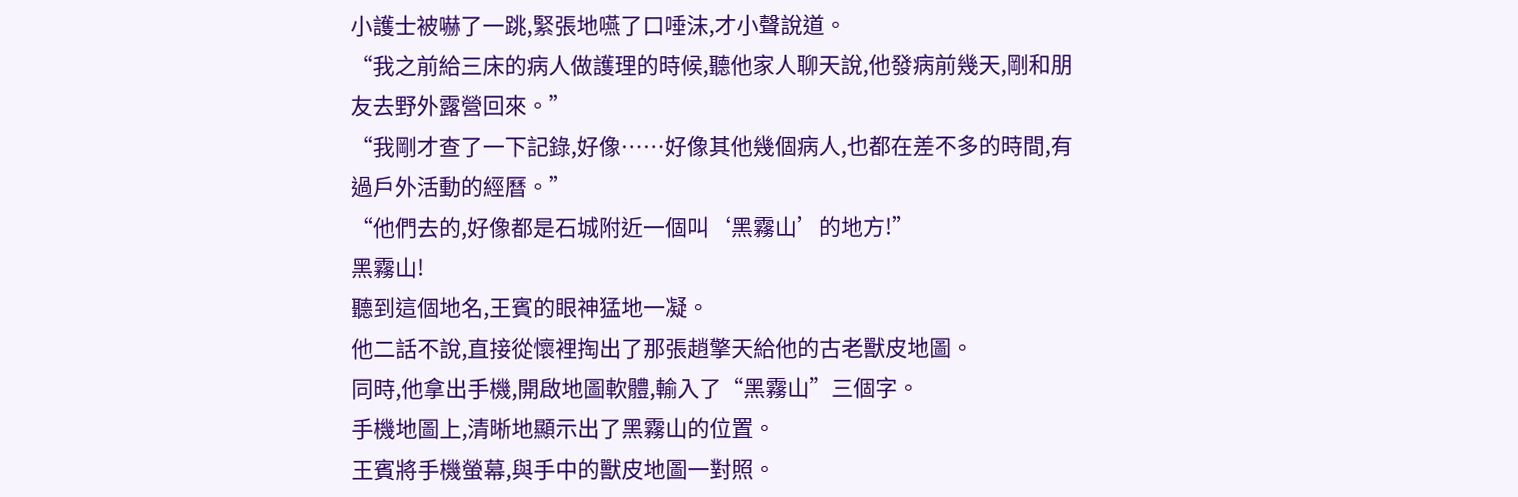小護士被嚇了一跳,緊張地嚥了口唾沫,才小聲說道。
“我之前給三床的病人做護理的時候,聽他家人聊天說,他發病前幾天,剛和朋友去野外露營回來。”
“我剛才查了一下記錄,好像……好像其他幾個病人,也都在差不多的時間,有過戶外活動的經曆。”
“他們去的,好像都是石城附近一個叫‘黑霧山’的地方!”
黑霧山!
聽到這個地名,王賓的眼神猛地一凝。
他二話不說,直接從懷裡掏出了那張趙擎天給他的古老獸皮地圖。
同時,他拿出手機,開啟地圖軟體,輸入了“黑霧山”三個字。
手機地圖上,清晰地顯示出了黑霧山的位置。
王賓將手機螢幕,與手中的獸皮地圖一對照。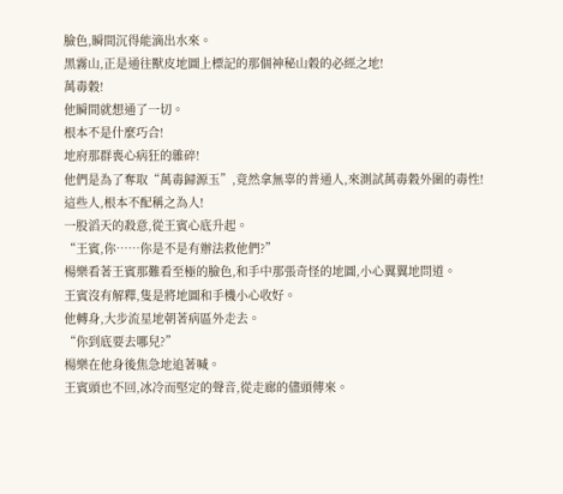臉色,瞬間沉得能滴出水來。
黑霧山,正是通往獸皮地圖上標記的那個神秘山穀的必經之地!
萬毒穀!
他瞬間就想通了一切。
根本不是什麼巧合!
地府那群喪心病狂的雜碎!
他們是為了奪取“萬毒歸源玉”,竟然拿無辜的普通人,來測試萬毒穀外圍的毒性!
這些人,根本不配稱之為人!
一股滔天的殺意,從王賓心底升起。
“王賓,你……你是不是有辦法救他們?”
楊樂看著王賓那難看至極的臉色,和手中那張奇怪的地圖,小心翼翼地問道。
王賓沒有解釋,隻是將地圖和手機小心收好。
他轉身,大步流星地朝著病區外走去。
“你到底要去哪兒?”
楊樂在他身後焦急地追著喊。
王賓頭也不回,冰冷而堅定的聲音,從走廊的儘頭傳來。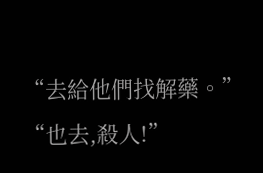“去給他們找解藥。”
“也去,殺人!”